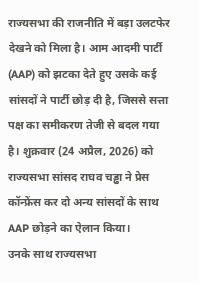राज्यसभा की राजनीति में बड़ा उलटफेर देखने को मिला है। आम आदमी पार्टी (AAP) को झटका देते हुए उसके कई सांसदों ने पार्टी छोड़ दी है, जिससे सत्ता पक्ष का समीकरण तेजी से बदल गया है। शुक्रवार (24 अप्रैल, 2026) को राज्यसभा सांसद राघव चड्ढा ने प्रेस कॉन्फ्रेंस कर दो अन्य सांसदों के साथ AAP छोड़ने का ऐलान किया।
उनके साथ राज्यसभा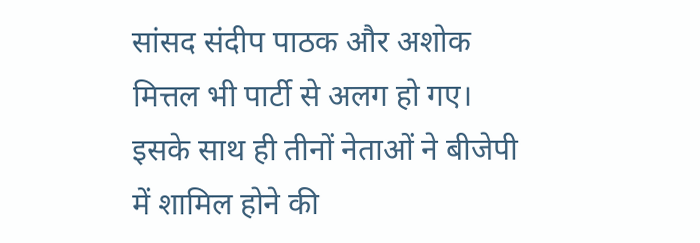सांसद संदीप पाठक और अशोक मित्तल भी पार्टी से अलग हो गए। इसके साथ ही तीनों नेताओं ने बीजेपी में शामिल होने की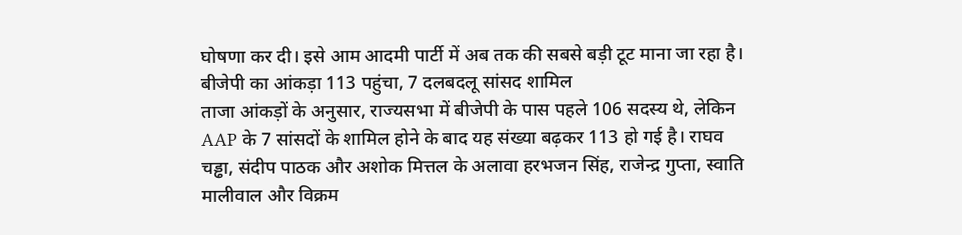घोषणा कर दी। इसे आम आदमी पार्टी में अब तक की सबसे बड़ी टूट माना जा रहा है।
बीजेपी का आंकड़ा 113 पहुंचा, 7 दलबदलू सांसद शामिल
ताजा आंकड़ों के अनुसार, राज्यसभा में बीजेपी के पास पहले 106 सदस्य थे, लेकिन AAP के 7 सांसदों के शामिल होने के बाद यह संख्या बढ़कर 113 हो गई है। राघव चड्ढा, संदीप पाठक और अशोक मित्तल के अलावा हरभजन सिंह, राजेन्द्र गुप्ता, स्वाति मालीवाल और विक्रम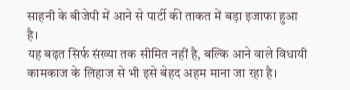साहनी के बीजेपी में आने से पार्टी की ताकत में बड़ा इजाफा हुआ है।
यह बढ़त सिर्फ संख्या तक सीमित नहीं है, बल्कि आने वाले विधायी कामकाज के लिहाज से भी इसे बेहद अहम माना जा रहा है।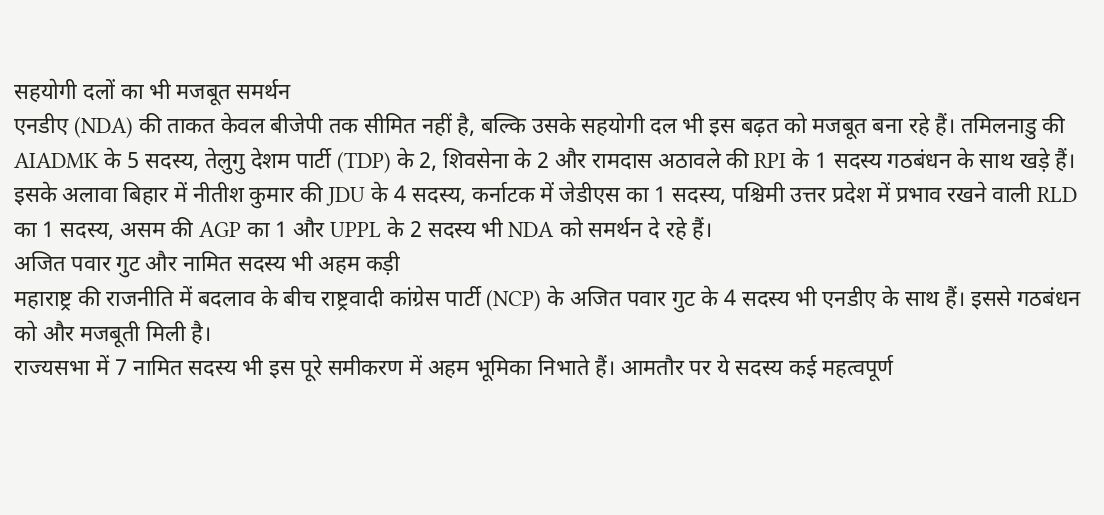सहयोगी दलों का भी मजबूत समर्थन
एनडीए (NDA) की ताकत केवल बीजेपी तक सीमित नहीं है, बल्कि उसके सहयोगी दल भी इस बढ़त को मजबूत बना रहे हैं। तमिलनाडु की AIADMK के 5 सदस्य, तेलुगु देशम पार्टी (TDP) के 2, शिवसेना के 2 और रामदास अठावले की RPI के 1 सदस्य गठबंधन के साथ खड़े हैं।
इसके अलावा बिहार में नीतीश कुमार की JDU के 4 सदस्य, कर्नाटक में जेडीएस का 1 सदस्य, पश्चिमी उत्तर प्रदेश में प्रभाव रखने वाली RLD का 1 सदस्य, असम की AGP का 1 और UPPL के 2 सदस्य भी NDA को समर्थन दे रहे हैं।
अजित पवार गुट और नामित सदस्य भी अहम कड़ी
महाराष्ट्र की राजनीति में बदलाव के बीच राष्ट्रवादी कांग्रेस पार्टी (NCP) के अजित पवार गुट के 4 सदस्य भी एनडीए के साथ हैं। इससे गठबंधन को और मजबूती मिली है।
राज्यसभा में 7 नामित सदस्य भी इस पूरे समीकरण में अहम भूमिका निभाते हैं। आमतौर पर ये सदस्य कई महत्वपूर्ण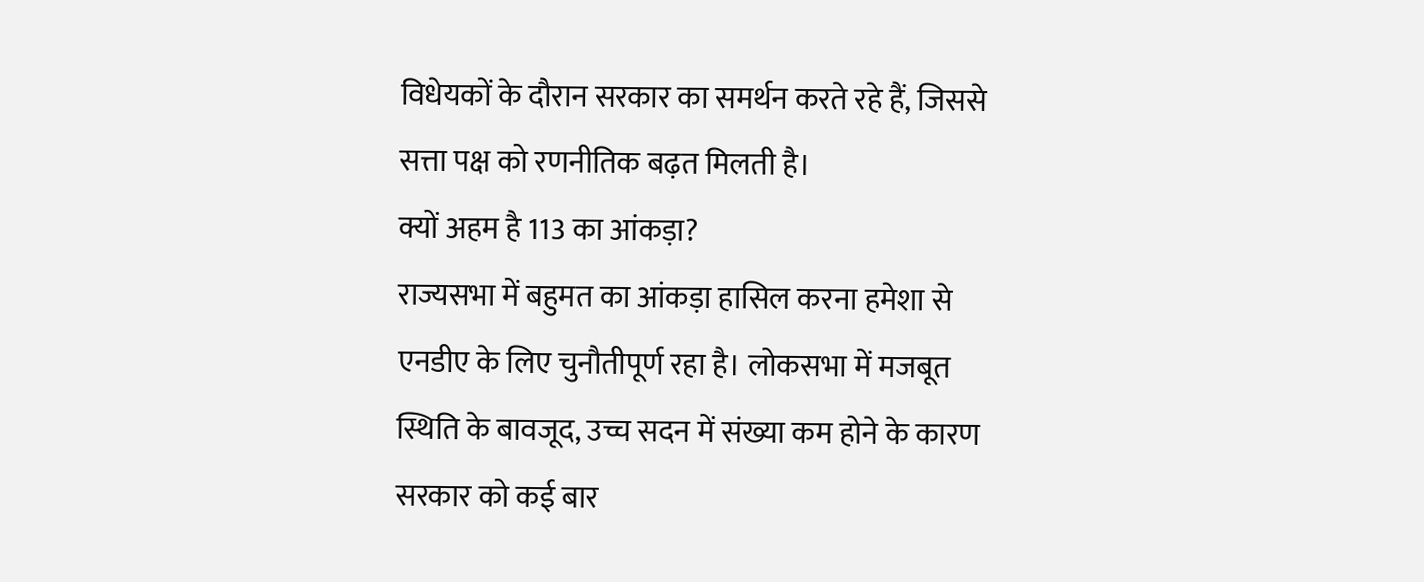विधेयकों के दौरान सरकार का समर्थन करते रहे हैं, जिससे सत्ता पक्ष को रणनीतिक बढ़त मिलती है।
क्यों अहम है 113 का आंकड़ा?
राज्यसभा में बहुमत का आंकड़ा हासिल करना हमेशा से एनडीए के लिए चुनौतीपूर्ण रहा है। लोकसभा में मजबूत स्थिति के बावजूद, उच्च सदन में संख्या कम होने के कारण सरकार को कई बार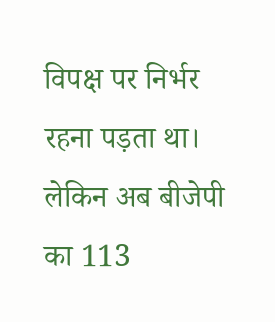विपक्ष पर निर्भर रहना पड़ता था।
लेकिन अब बीजेपी का 113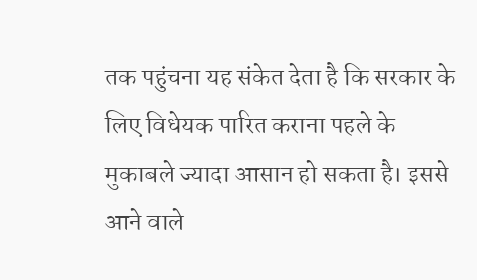तक पहुंचना यह संकेत देता है कि सरकार के लिए विधेयक पारित कराना पहले के मुकाबले ज्यादा आसान हो सकता है। इससे आने वाले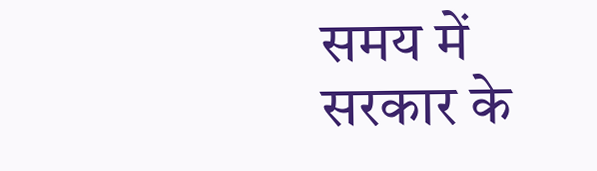समय में सरकार के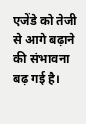एजेंडे को तेजी से आगे बढ़ाने की संभावना बढ़ गई है।